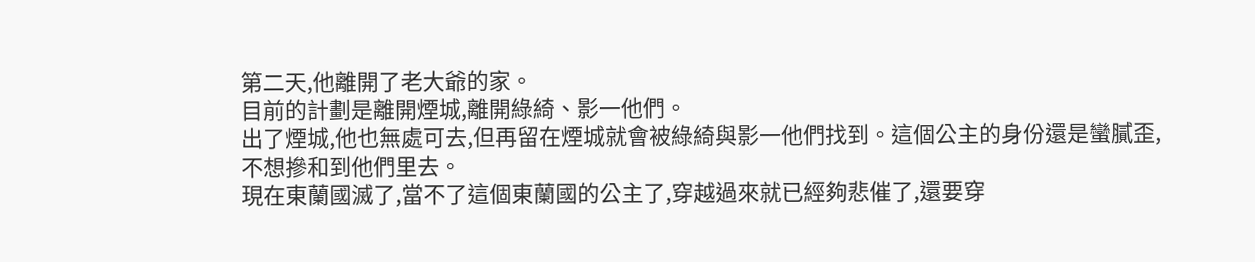第二天,他離開了老大爺的家。
目前的計劃是離開煙城,離開綠綺、影一他們。
出了煙城,他也無處可去,但再留在煙城就會被綠綺與影一他們找到。這個公主的身份還是蠻膩歪,不想摻和到他們里去。
現在東蘭國滅了,當不了這個東蘭國的公主了,穿越過來就已經夠悲催了,還要穿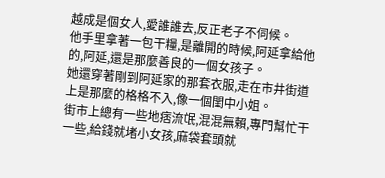越成是個女人,愛誰誰去,反正老子不伺候。
他手里拿著一包干糧,是離開的時候,阿延拿給他的,阿延,還是那麼善良的一個女孩子。
她還穿著剛到阿延家的那套衣服,走在市井街道上是那麼的格格不入,像一個閨中小姐。
街市上總有一些地痞流氓,混混無賴,專門幫忙干一些,給錢就堵小女孩,麻袋套頭就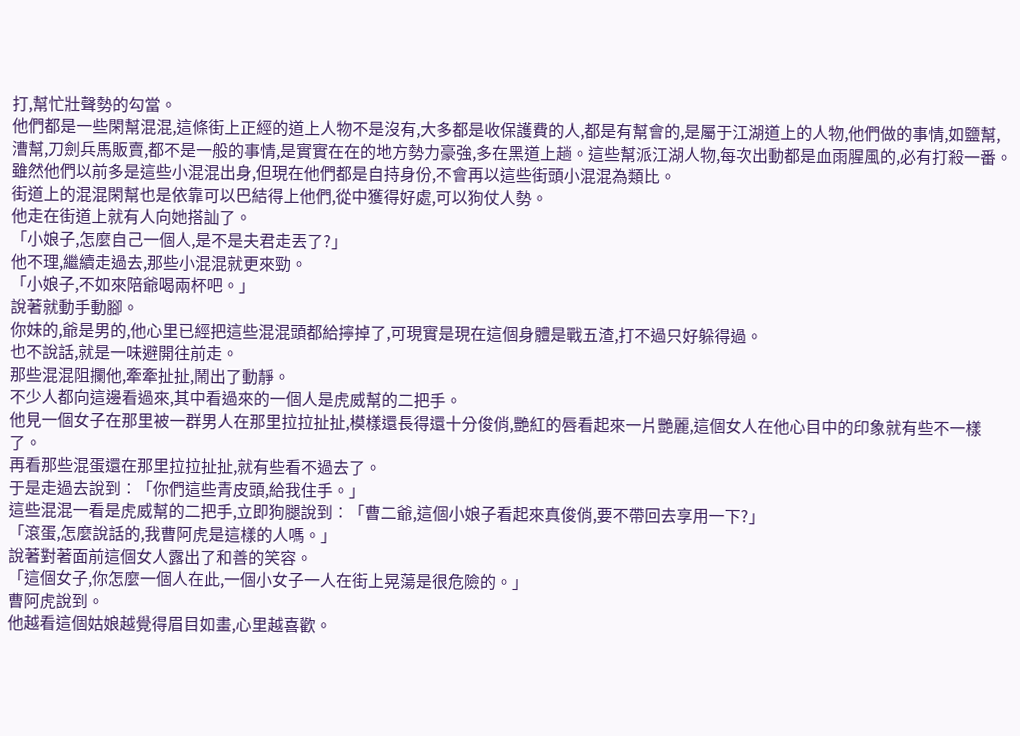打,幫忙壯聲勢的勾當。
他們都是一些閑幫混混,這條街上正經的道上人物不是沒有,大多都是收保護費的人,都是有幫會的,是屬于江湖道上的人物,他們做的事情,如鹽幫,漕幫,刀劍兵馬販賣,都不是一般的事情,是實實在在的地方勢力豪強,多在黑道上趟。這些幫派江湖人物,每次出動都是血雨腥風的,必有打殺一番。雖然他們以前多是這些小混混出身,但現在他們都是自持身份,不會再以這些街頭小混混為類比。
街道上的混混閑幫也是依靠可以巴結得上他們,從中獲得好處,可以狗仗人勢。
他走在街道上就有人向她搭訕了。
「小娘子,怎麼自己一個人,是不是夫君走丟了?」
他不理,繼續走過去,那些小混混就更來勁。
「小娘子,不如來陪爺喝兩杯吧。」
說著就動手動腳。
你妹的,爺是男的,他心里已經把這些混混頭都給擰掉了,可現實是現在這個身體是戰五渣,打不過只好躲得過。
也不說話,就是一味避開往前走。
那些混混阻攔他,牽牽扯扯,鬧出了動靜。
不少人都向這邊看過來,其中看過來的一個人是虎威幫的二把手。
他見一個女子在那里被一群男人在那里拉拉扯扯,模樣還長得還十分俊俏,艷紅的唇看起來一片艷麗,這個女人在他心目中的印象就有些不一樣了。
再看那些混蛋還在那里拉拉扯扯,就有些看不過去了。
于是走過去說到︰「你們這些青皮頭,給我住手。」
這些混混一看是虎威幫的二把手,立即狗腿說到︰「曹二爺,這個小娘子看起來真俊俏,要不帶回去享用一下?」
「滾蛋,怎麼說話的,我曹阿虎是這樣的人嗎。」
說著對著面前這個女人露出了和善的笑容。
「這個女子,你怎麼一個人在此,一個小女子一人在街上晃蕩是很危險的。」
曹阿虎說到。
他越看這個姑娘越覺得眉目如畫,心里越喜歡。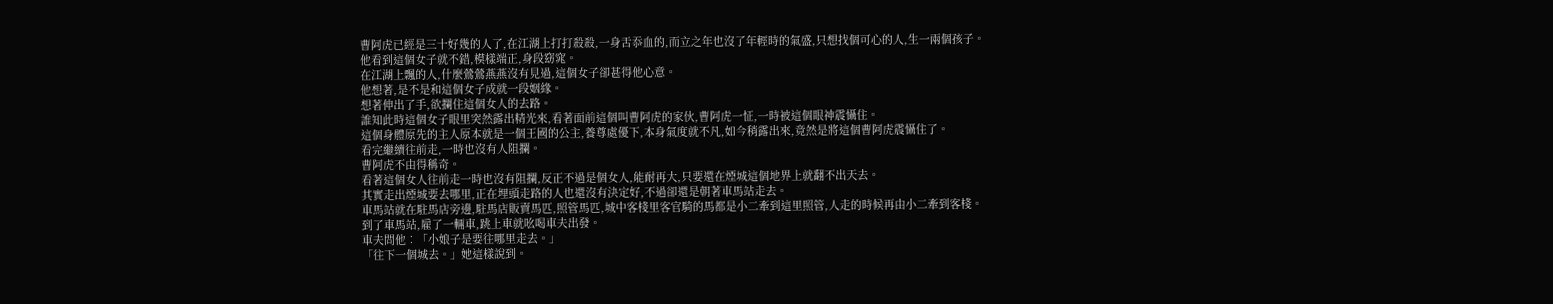曹阿虎已經是三十好幾的人了,在江湖上打打殺殺,一身舌忝血的,而立之年也沒了年輕時的氣盛,只想找個可心的人,生一兩個孩子。
他看到這個女子就不錯,模樣端正,身段窈窕。
在江湖上飄的人,什麼鶯鶯燕燕沒有見過,這個女子卻甚得他心意。
他想著,是不是和這個女子成就一段姻緣。
想著伸出了手,欲攔住這個女人的去路。
誰知此時這個女子眼里突然露出精光來,看著面前這個叫曹阿虎的家伙,曹阿虎一怔,一時被這個眼神震懾住。
這個身體原先的主人原本就是一個王國的公主,養尊處優下,本身氣度就不凡,如今稍露出來,竟然是將這個曹阿虎震懾住了。
看完繼續往前走,一時也沒有人阻攔。
曹阿虎不由得稱奇。
看著這個女人往前走一時也沒有阻攔,反正不過是個女人,能耐再大,只要還在煙城這個地界上就翻不出天去。
其實走出煙城要去哪里,正在埋頭走路的人也還沒有決定好,不過卻還是朝著車馬站走去。
車馬站就在駐馬店旁邊,駐馬店販賣馬匹,照管馬匹,城中客棧里客官騎的馬都是小二牽到這里照管,人走的時候再由小二牽到客棧。
到了車馬站,雇了一輛車,跳上車就吆喝車夫出發。
車夫問他︰「小娘子是要往哪里走去。」
「往下一個城去。」她這樣說到。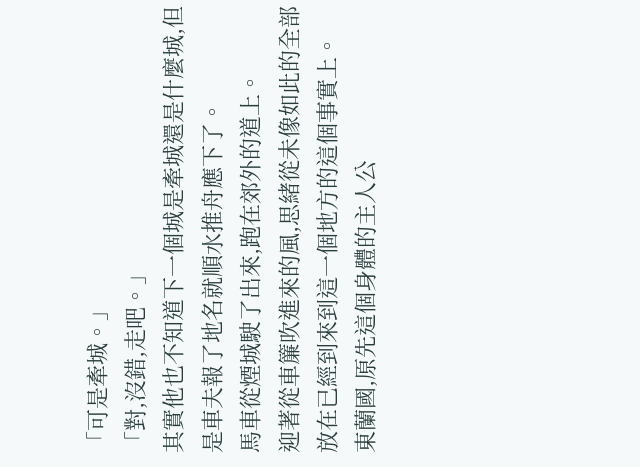「可是牽城。」
「對,沒錯,走吧。」
其實他也不知道下一個城是牽城還是什麼城,但是車夫報了地名就順水推舟應下了。
馬車從煙城駛了出來,跑在郊外的道上。
迎著從車簾吹進來的風,思緒從未像如此的全部放在已經到來到這一個地方的這個事實上。
東蘭國,原先這個身體的主人公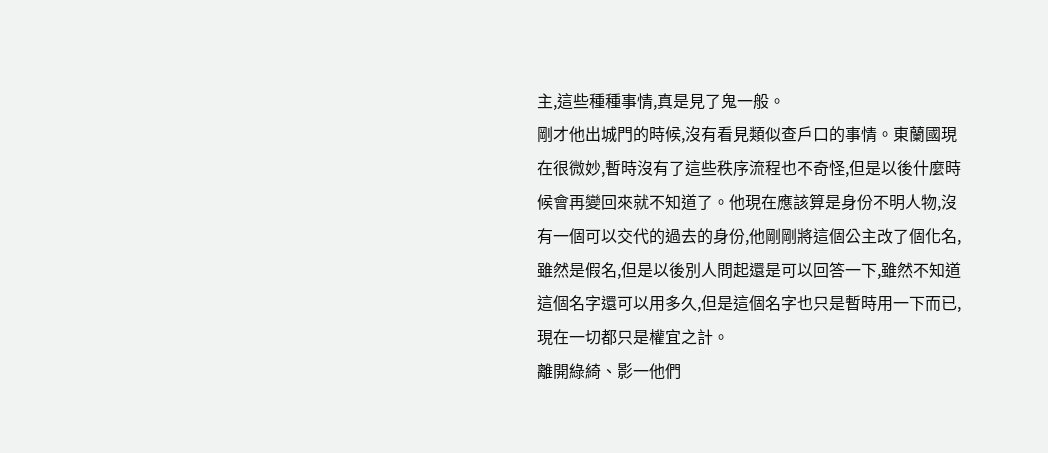主,這些種種事情,真是見了鬼一般。
剛才他出城門的時候,沒有看見類似查戶口的事情。東蘭國現在很微妙,暫時沒有了這些秩序流程也不奇怪,但是以後什麼時候會再變回來就不知道了。他現在應該算是身份不明人物,沒有一個可以交代的過去的身份,他剛剛將這個公主改了個化名,雖然是假名,但是以後別人問起還是可以回答一下,雖然不知道這個名字還可以用多久,但是這個名字也只是暫時用一下而已,現在一切都只是權宜之計。
離開綠綺、影一他們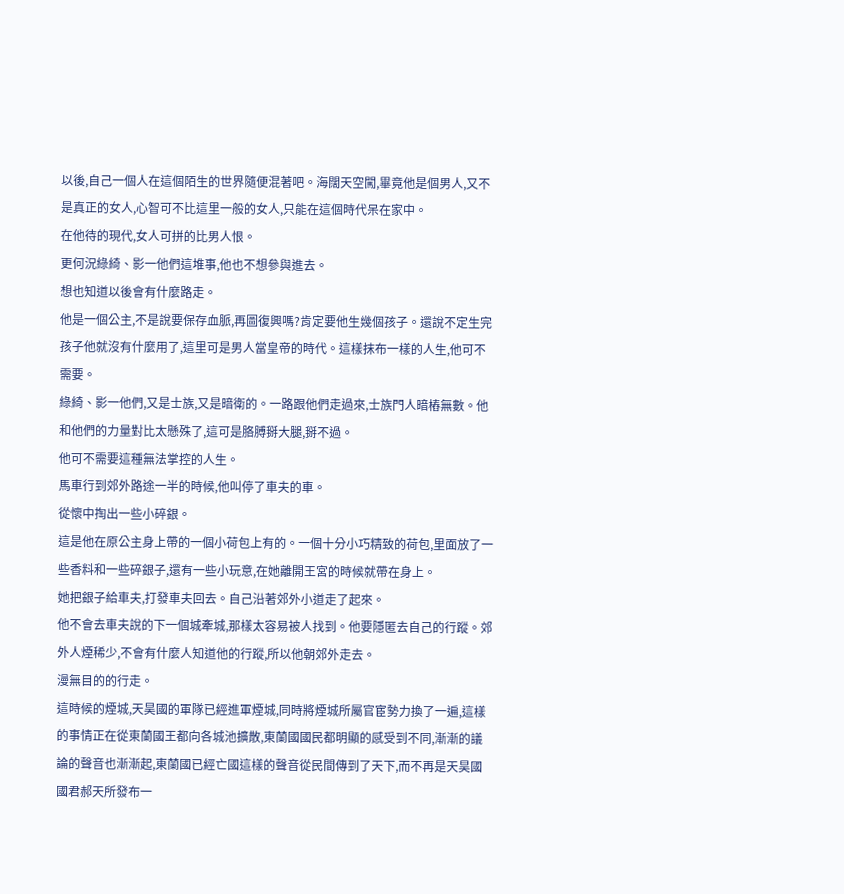以後,自己一個人在這個陌生的世界隨便混著吧。海闊天空闖,畢竟他是個男人,又不是真正的女人,心智可不比這里一般的女人,只能在這個時代呆在家中。
在他待的現代,女人可拼的比男人恨。
更何況綠綺、影一他們這堆事,他也不想參與進去。
想也知道以後會有什麼路走。
他是一個公主,不是說要保存血脈,再圖復興嗎?肯定要他生幾個孩子。還說不定生完孩子他就沒有什麼用了,這里可是男人當皇帝的時代。這樣抹布一樣的人生,他可不需要。
綠綺、影一他們,又是士族,又是暗衛的。一路跟他們走過來,士族門人暗樁無數。他和他們的力量對比太懸殊了,這可是胳膊掰大腿,掰不過。
他可不需要這種無法掌控的人生。
馬車行到郊外路途一半的時候,他叫停了車夫的車。
從懷中掏出一些小碎銀。
這是他在原公主身上帶的一個小荷包上有的。一個十分小巧精致的荷包,里面放了一些香料和一些碎銀子,還有一些小玩意,在她離開王宮的時候就帶在身上。
她把銀子給車夫,打發車夫回去。自己沿著郊外小道走了起來。
他不會去車夫說的下一個城牽城,那樣太容易被人找到。他要隱匿去自己的行蹤。郊外人煙稀少,不會有什麼人知道他的行蹤,所以他朝郊外走去。
漫無目的的行走。
這時候的煙城,天昊國的軍隊已經進軍煙城,同時將煙城所屬官宦勢力換了一遍,這樣的事情正在從東蘭國王都向各城池擴散,東蘭國國民都明顯的感受到不同,漸漸的議論的聲音也漸漸起,東蘭國已經亡國這樣的聲音從民間傳到了天下,而不再是天昊國國君郝天所發布一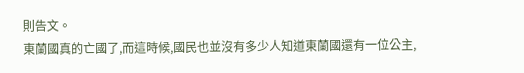則告文。
東蘭國真的亡國了,而這時候,國民也並沒有多少人知道東蘭國還有一位公主,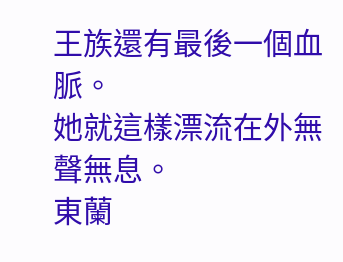王族還有最後一個血脈。
她就這樣漂流在外無聲無息。
東蘭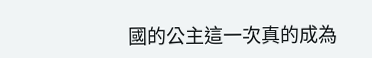國的公主這一次真的成為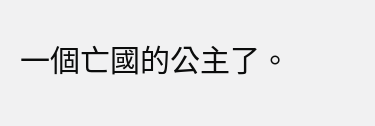一個亡國的公主了。